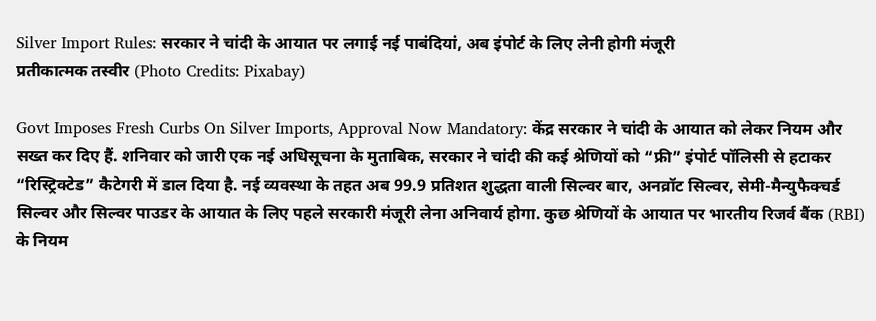Silver Import Rules: सरकार ने चांदी के आयात पर लगाई नई पाबंदियां, अब इंपोर्ट के लिए लेनी होगी मंजूरी
प्रतीकात्मक तस्वीर (Photo Credits: Pixabay)

Govt Imposes Fresh Curbs On Silver Imports, Approval Now Mandatory: केंद्र सरकार ने चांदी के आयात को लेकर नियम और सख्त कर दिए हैं. शनिवार को जारी एक नई अधिसूचना के मुताबिक, सरकार ने चांदी की कई श्रेणियों को “फ्री” इंपोर्ट पॉलिसी से हटाकर “रिस्ट्रिक्टेड” कैटेगरी में डाल दिया है. नई व्यवस्था के तहत अब 99.9 प्रतिशत शुद्धता वाली सिल्वर बार, अनव्रॉट सिल्वर, सेमी-मैन्‍युफैक्चर्ड सिल्वर और सिल्वर पाउडर के आयात के लिए पहले सरकारी मंजूरी लेना अनिवार्य होगा. कुछ श्रेणियों के आयात पर भारतीय रिजर्व बैंक (RBI) के नियम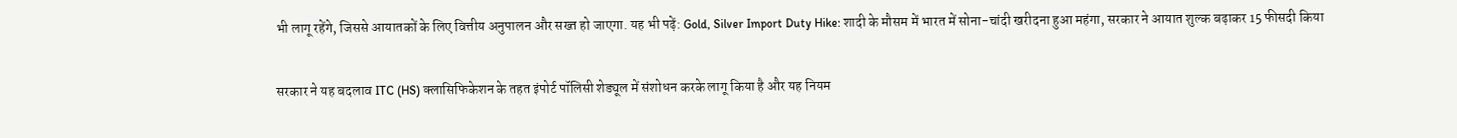भी लागू रहेंगे, जिससे आयातकों के लिए वित्तीय अनुपालन और सख्त हो जाएगा. यह भी पढ़ें: Gold, Silver Import Duty Hike: शादी के मौसम में भारत में सोना-चांदी खरीदना हुआ महंगा, सरकार ने आयात शुल्क बढ़ाकर 15 फीसदी किया

सरकार ने यह बदलाव ITC (HS) क्लासिफिकेशन के तहत इंपोर्ट पॉलिसी शेड्यूल में संशोधन करके लागू किया है और यह नियम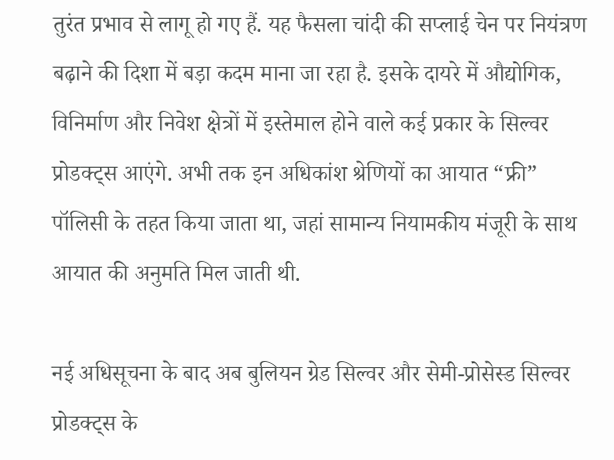तुरंत प्रभाव से लागू हो गए हैं. यह फैसला चांदी की सप्लाई चेन पर नियंत्रण बढ़ाने की दिशा में बड़ा कदम माना जा रहा है. इसके दायरे में औद्योगिक, विनिर्माण और निवेश क्षेत्रों में इस्तेमाल होने वाले कई प्रकार के सिल्वर प्रोडक्ट्स आएंगे. अभी तक इन अधिकांश श्रेणियों का आयात “फ्री” पॉलिसी के तहत किया जाता था, जहां सामान्य नियामकीय मंजूरी के साथ आयात की अनुमति मिल जाती थी.

नई अधिसूचना के बाद अब बुलियन ग्रेड सिल्वर और सेमी-प्रोसेस्ड सिल्वर प्रोडक्ट्स के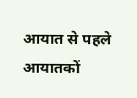आयात से पहले आयातकों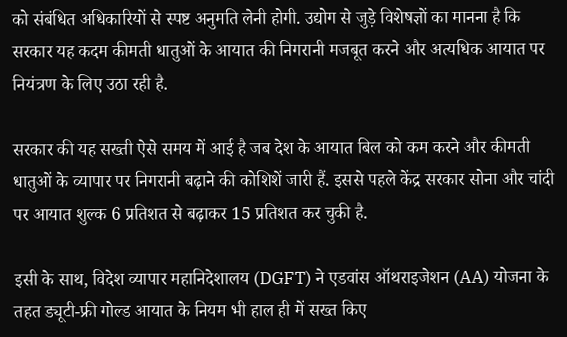को संबंधित अधिकारियों से स्पष्ट अनुमति लेनी होगी. उद्योग से जुड़े विशेषज्ञों का मानना है कि सरकार यह कदम कीमती धातुओं के आयात की निगरानी मजबूत करने और अत्यधिक आयात पर नियंत्रण के लिए उठा रही है.

सरकार की यह सख्ती ऐसे समय में आई है जब देश के आयात बिल को कम करने और कीमती धातुओं के व्यापार पर निगरानी बढ़ाने की कोशिशें जारी हैं. इससे पहले केंद्र सरकार सोना और चांदी पर आयात शुल्क 6 प्रतिशत से बढ़ाकर 15 प्रतिशत कर चुकी है.

इसी के साथ, विदेश व्यापार महानिदेशालय (DGFT) ने एडवांस ऑथराइजेशन (AA) योजना के तहत ड्यूटी-फ्री गोल्ड आयात के नियम भी हाल ही में सख्त किए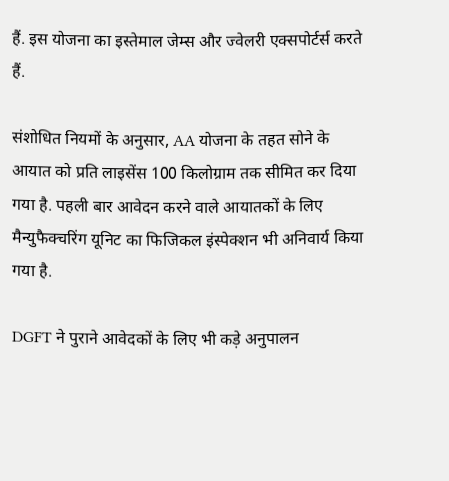हैं. इस योजना का इस्तेमाल जेम्स और ज्वेलरी एक्सपोर्टर्स करते हैं.

संशोधित नियमों के अनुसार, AA योजना के तहत सोने के आयात को प्रति लाइसेंस 100 किलोग्राम तक सीमित कर दिया गया है. पहली बार आवेदन करने वाले आयातकों के लिए मैन्युफैक्चरिंग यूनिट का फिजिकल इंस्पेक्शन भी अनिवार्य किया गया है.

DGFT ने पुराने आवेदकों के लिए भी कड़े अनुपालन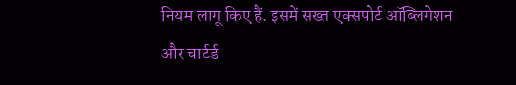नियम लागू किए हैं. इसमें सख्त एक्सपोर्ट ऑब्लिगेशन और चार्टर्ड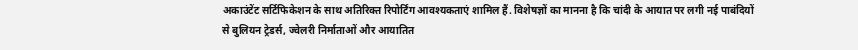अकाउंटेंट सर्टिफिकेशन के साथ अतिरिक्त रिपोर्टिंग आवश्यकताएं शामिल हैं. विशेषज्ञों का मानना है कि चांदी के आयात पर लगी नई पाबंदियों से बुलियन ट्रेडर्स, ज्वेलरी निर्माताओं और आयातित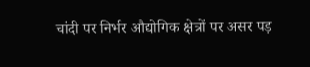चांदी पर निर्भर औद्योगिक क्षेत्रों पर असर पड़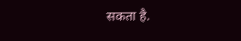सकता है.